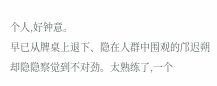个人,好钟意。
早已从牌桌上退下、隐在人群中围观的邝迟朔却隐隐察觉到不对劲。太熟练了,一个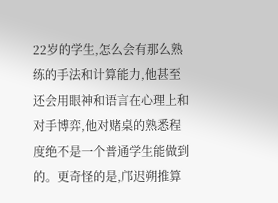22岁的学生,怎么会有那么熟练的手法和计算能力,他甚至还会用眼神和语言在心理上和对手博弈,他对赌桌的熟悉程度绝不是一个普通学生能做到的。更奇怪的是,邝迟朔推算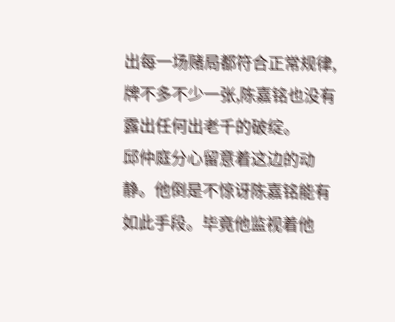出每一场赌局都符合正常规律,牌不多不少一张,陈嘉铭也没有露出任何出老千的破绽。
邱仲庭分心留意着这边的动静。他倒是不惊讶陈嘉铭能有如此手段。毕竟他监视着他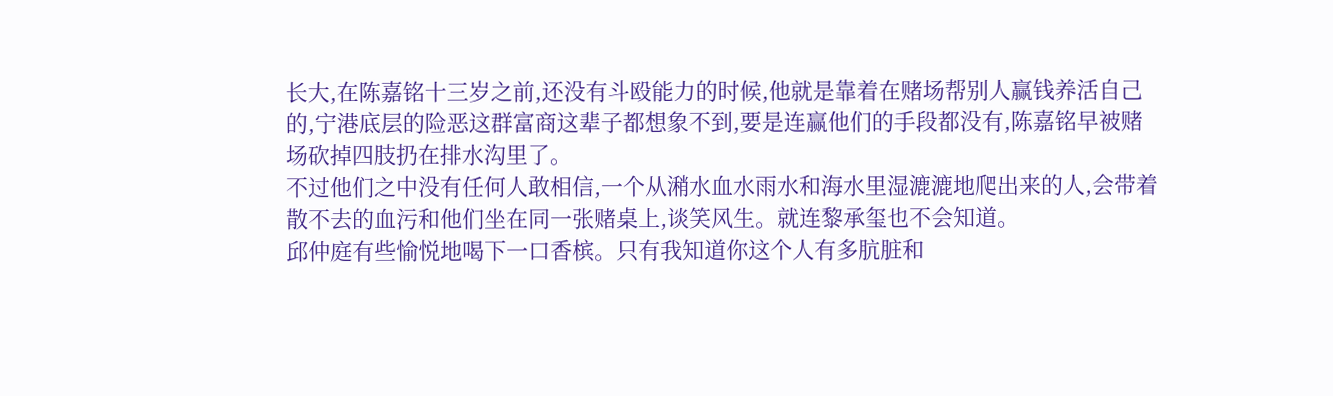长大,在陈嘉铭十三岁之前,还没有斗殴能力的时候,他就是靠着在赌场帮别人赢钱养活自己的,宁港底层的险恶这群富商这辈子都想象不到,要是连赢他们的手段都没有,陈嘉铭早被赌场砍掉四肢扔在排水沟里了。
不过他们之中没有任何人敢相信,一个从潲水血水雨水和海水里湿漉漉地爬出来的人,会带着散不去的血污和他们坐在同一张赌桌上,谈笑风生。就连黎承玺也不会知道。
邱仲庭有些愉悦地喝下一口香槟。只有我知道你这个人有多肮脏和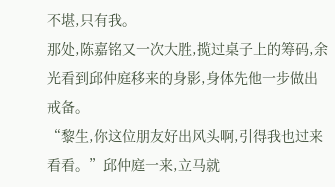不堪,只有我。
那处,陈嘉铭又一次大胜,揽过桌子上的筹码,余光看到邱仲庭移来的身影,身体先他一步做出戒备。
“黎生,你这位朋友好出风头啊,引得我也过来看看。”邱仲庭一来,立马就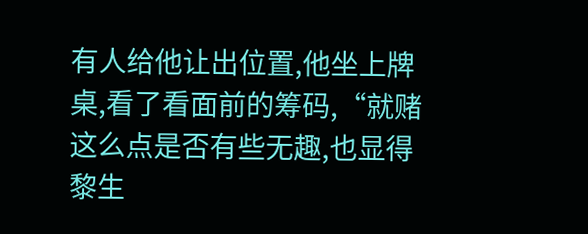有人给他让出位置,他坐上牌桌,看了看面前的筹码,“就赌这么点是否有些无趣,也显得黎生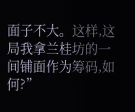面子不大。这样,这局我拿兰桂坊的一间铺面作为筹码,如何?”